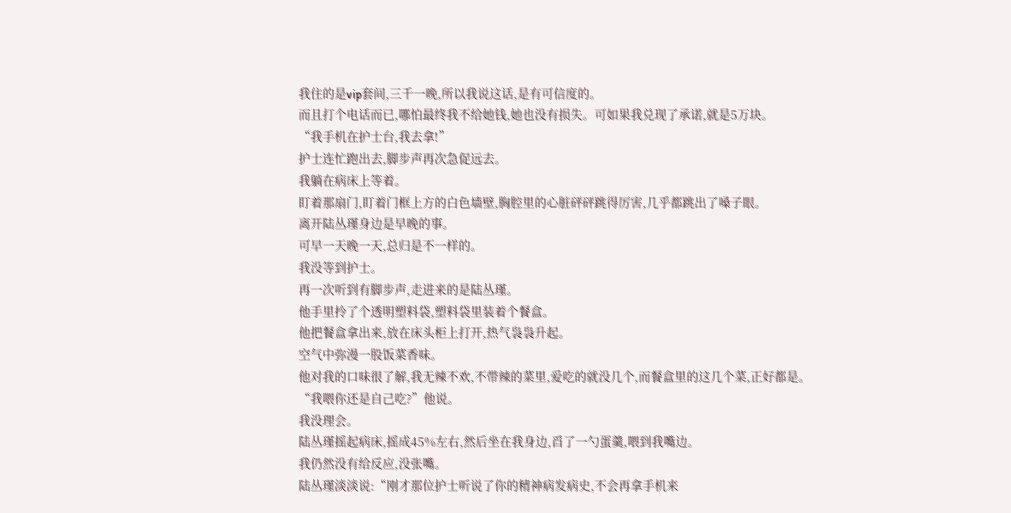我住的是vip套间,三千一晚,所以我说这话,是有可信度的。
而且打个电话而已,哪怕最终我不给她钱,她也没有损失。可如果我兑现了承诺,就是5万块。
“我手机在护士台,我去拿!”
护士连忙跑出去,脚步声再次急促远去。
我躺在病床上等着。
盯着那扇门,盯着门框上方的白色墙壁,胸腔里的心脏砰砰跳得厉害,几乎都跳出了嗓子眼。
离开陆丛瑾身边是早晚的事。
可早一天晚一天,总归是不一样的。
我没等到护士。
再一次听到有脚步声,走进来的是陆丛瑾。
他手里拎了个透明塑料袋,塑料袋里装着个餐盒。
他把餐盒拿出来,放在床头柜上打开,热气袅袅升起。
空气中弥漫一股饭菜香味。
他对我的口味很了解,我无辣不欢,不带辣的菜里,爱吃的就没几个,而餐盒里的这几个菜,正好都是。
“我喂你还是自己吃?”他说。
我没理会。
陆丛瑾摇起病床,摇成45%左右,然后坐在我身边,舀了一勺蛋羹,喂到我嘴边。
我仍然没有给反应,没张嘴。
陆丛瑾淡淡说:“刚才那位护士听说了你的精神病发病史,不会再拿手机来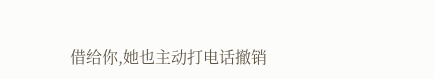借给你,她也主动打电话撤销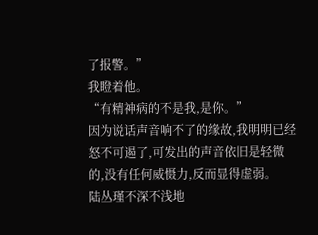了报警。”
我瞪着他。
“有精神病的不是我,是你。”
因为说话声音响不了的缘故,我明明已经怒不可遏了,可发出的声音依旧是轻微的,没有任何威慑力,反而显得虚弱。
陆丛瑾不深不浅地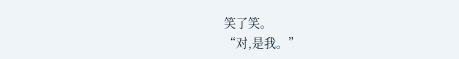笑了笑。
“对,是我。”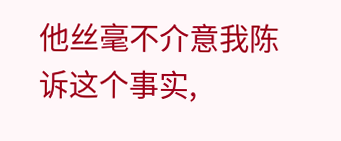他丝毫不介意我陈诉这个事实,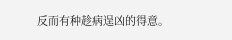反而有种趁病逞凶的得意。